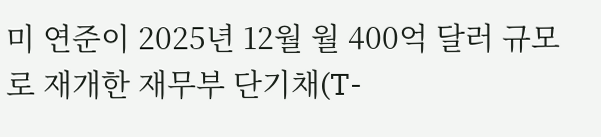미 연준이 2025년 12월 월 400억 달러 규모로 재개한 재무부 단기채(T-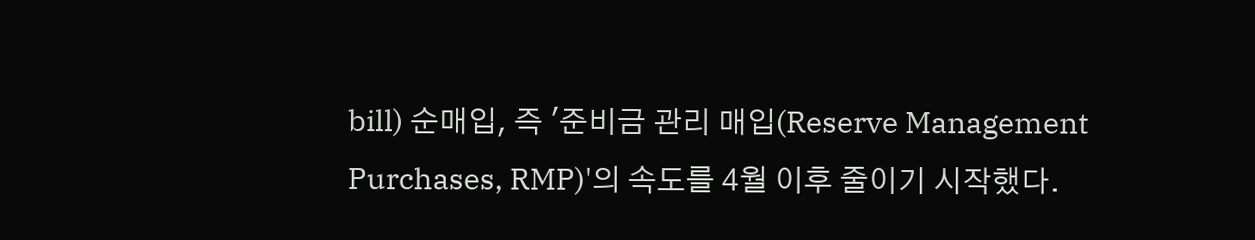bill) 순매입, 즉 '준비금 관리 매입(Reserve Management Purchases, RMP)'의 속도를 4월 이후 줄이기 시작했다.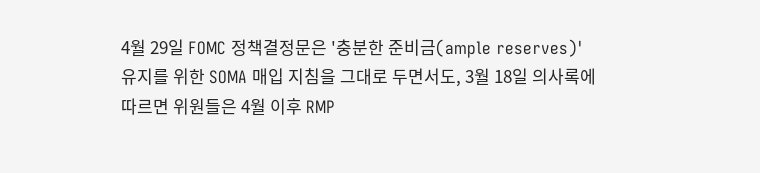4월 29일 FOMC 정책결정문은 '충분한 준비금(ample reserves)' 유지를 위한 SOMA 매입 지침을 그대로 두면서도, 3월 18일 의사록에 따르면 위원들은 4월 이후 RMP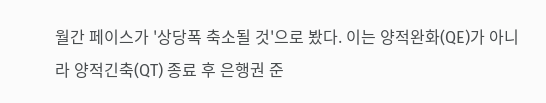월간 페이스가 '상당폭 축소될 것'으로 봤다. 이는 양적완화(QE)가 아니라 양적긴축(QT) 종료 후 은행권 준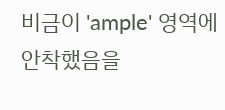비금이 'ample' 영역에 안착했음을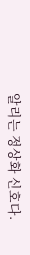알리는 정상화 신호다.